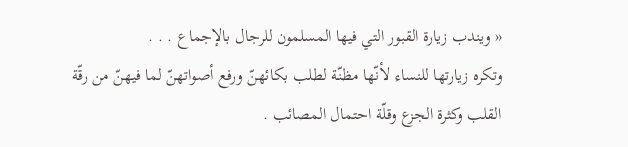« ويندب زيارة القبور التي فيها المسلمون للرجال بالإجماع . . .
وتكره زيارتها للنساء لأنّها مظنّة لطلب بكائهنّ ورفع أصواتهنّ لما فيهنّ من رقّة القلب وكثرة الجزع وقلّة احتمال المصائب .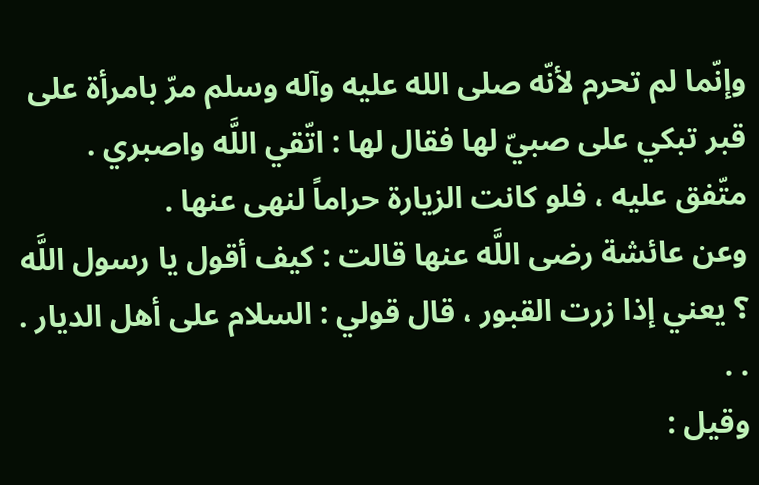وإنّما لم تحرم لأنّه صلى الله عليه وآله وسلم مرّ بامرأة على قبر تبكي على صبيّ لها فقال لها : اتّقي اللَّه واصبري . متّفق عليه ، فلو كانت الزيارة حراماً لنهى عنها .
وعن عائشة رضى اللَّه عنها قالت : كيف أقول يا رسول اللَّه ؟ يعني إذا زرت القبور ، قال قولي : السلام على أهل الديار . . .
وقيل :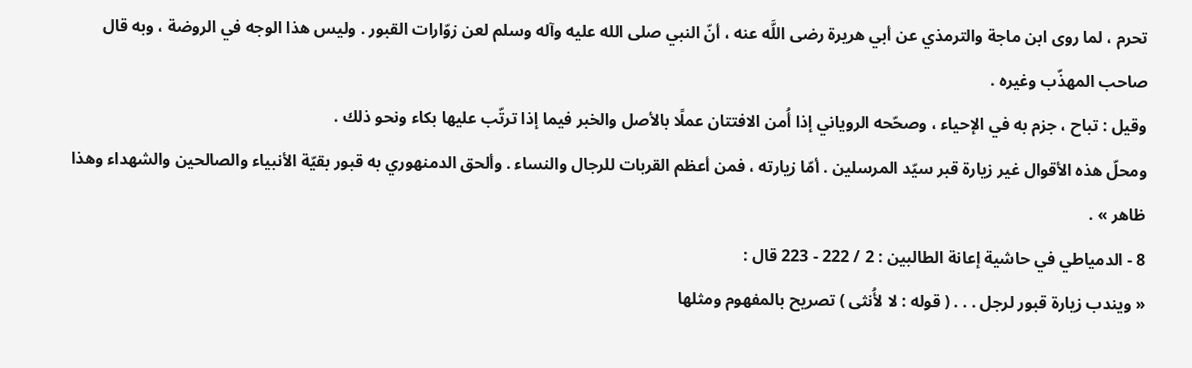تحرم ، لما روى ابن ماجة والترمذي عن أبي هريرة رضى اللَّه عنه ، أنّ النبي صلى الله عليه وآله وسلم لعن زوّارات القبور . وليس هذا الوجه في الروضة ، وبه قال صاحب المهذّب وغيره .
وقيل : تباح ، جزم به في الإحياء ، وصحّحه الروياني إذا أُمن الافتتان عملًا بالأصل والخبر فيما إذا ترتّب عليها بكاء ونحو ذلك .
ومحلّ هذه الأقوال غير زيارة قبر سيّد المرسلين . أمّا زيارته ، فمن أعظم القربات للرجال والنساء . وألحق الدمنهوري به قبور بقيّة الأنبياء والصالحين والشهداء وهذا ظاهر » .
8 - الدمياطي في حاشية إعانة الطالبين : 2 / 222 - 223 قال :
« ويندب زيارة قبور لرجل . . . ( قوله : لا لأُنثى ) تصريح بالمفهوم ومثلها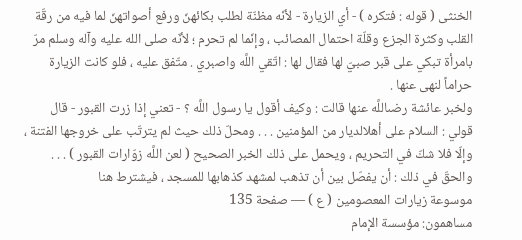الخنثى ( قوله : فتكره ) - أي الزيارة - لأنّه مظنّة لطلب بكائهنّ ورفع أصواتهنّ لما فيه من رقّة القلب وكثرة الجزع وقلّة احتمال المصائب ، وإنّما لم تحرم ؛ لأنّه صلى الله عليه وآله وسلم مرّ بامرأة تبكي على قبر صبيّ لها فقال لها : اتّقي اللَّه واصبري . متّفق عليه ، فلو كانت الزيارة حراماً لنهى عنها .
ولخبر عائشة رضىاللَّه عنها قالت : وكيف أقول يا رسول اللَّه ؟ - تعني إذا زرت القبور - قال قولي : السلام على أهلالديار من المؤمنين . . . ومحلّ ذلك حيث لم يترتّب على خروجها الفتنة ، وإلّا فلا شكّ في التحريم ، ويحمل على ذلك الخبر الصحيح ( لعن اللَّه زوّارات القبور ) . . . والحقّ في ذلك : أن يفصّل بين أن تذهب لمشهد كذهابها للمسجد ، فيشترط هنا
موسوعة زيارات المعصومين ( ع ) — صفحة 135
مساهمون: مؤسسة الإمام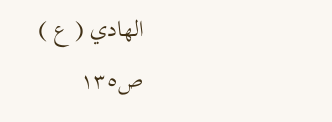الهادي ( ع )
ص١٣٥